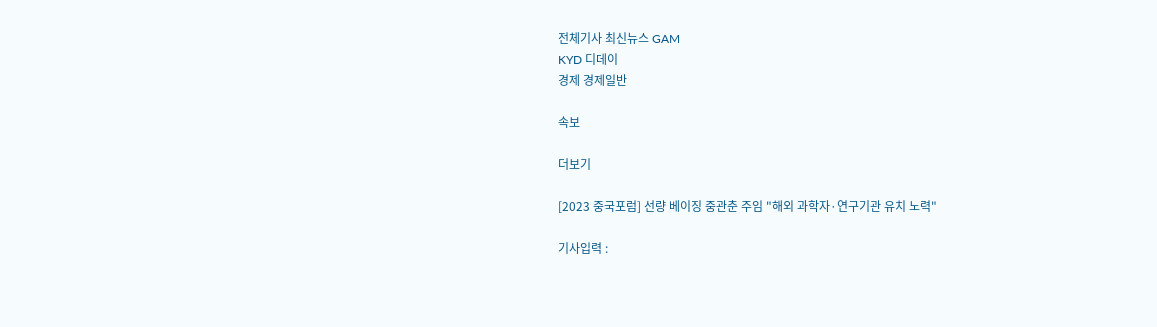전체기사 최신뉴스 GAM
KYD 디데이
경제 경제일반

속보

더보기

[2023 중국포럼] 선량 베이징 중관춘 주임 "해외 과학자·연구기관 유치 노력"

기사입력 :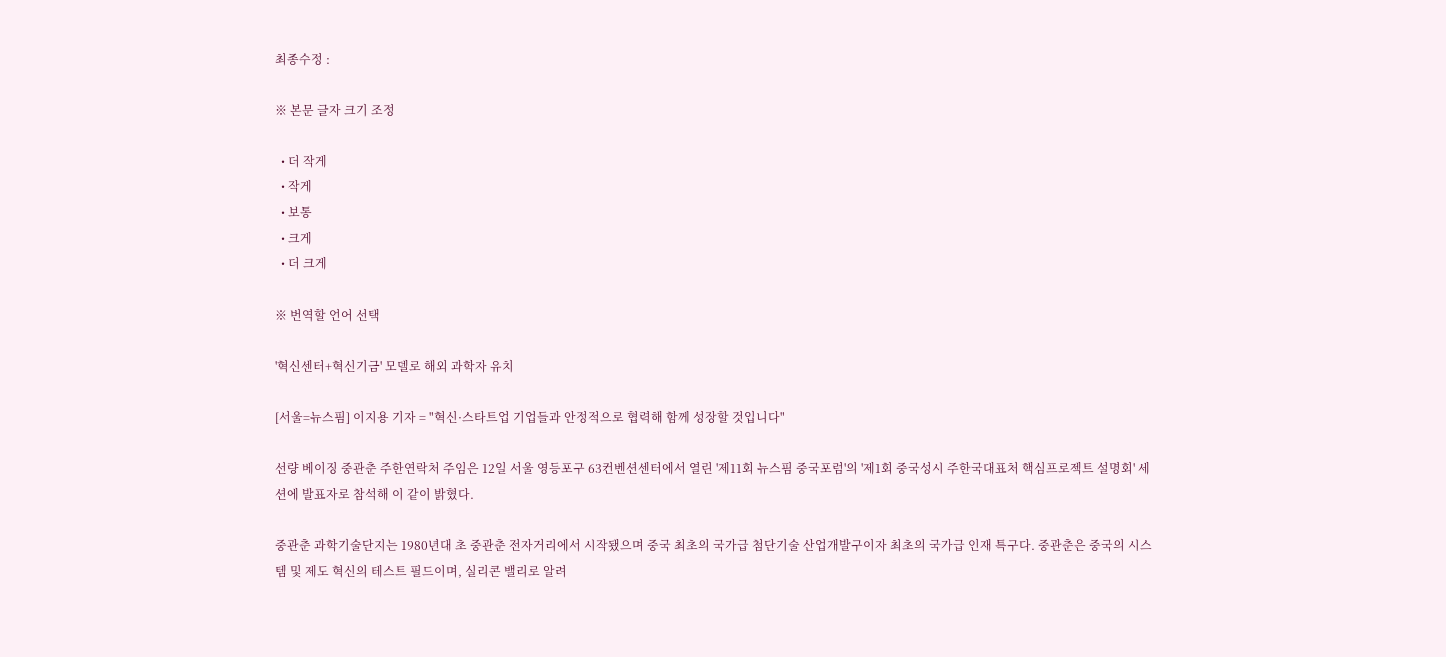최종수정 :

※ 본문 글자 크기 조정

  • 더 작게
  • 작게
  • 보통
  • 크게
  • 더 크게

※ 번역할 언어 선택

'혁신센터+혁신기금' 모델로 해외 과학자 유치

[서울=뉴스핌] 이지용 기자 = "혁신·스타트업 기업들과 안정적으로 협력해 함께 성장할 것입니다"

선량 베이징 중관춘 주한연락처 주임은 12일 서울 영등포구 63컨벤션센터에서 열린 '제11회 뉴스핌 중국포럼'의 '제1회 중국성시 주한국대표처 핵심프로젝트 설명회' 세션에 발표자로 참석해 이 같이 밝혔다.

중관춘 과학기술단지는 1980년대 초 중관춘 전자거리에서 시작됐으며 중국 최초의 국가급 첨단기술 산업개발구이자 최초의 국가급 인재 특구다. 중관춘은 중국의 시스템 및 제도 혁신의 테스트 필드이며, 실리콘 밸리로 알려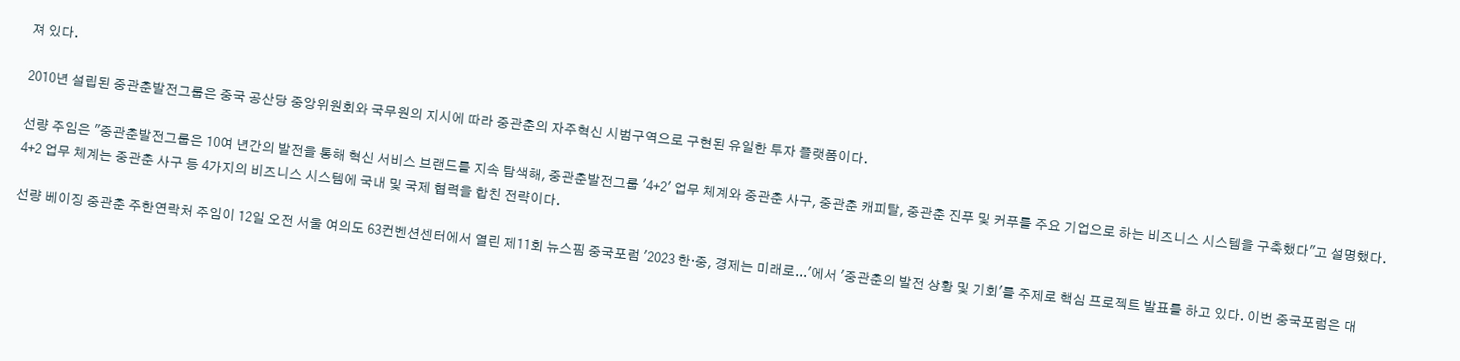져 있다.

2010년 설립된 중관춘발전그룹은 중국 공산당 중앙위원회와 국무원의 지시에 따라 중관춘의 자주혁신 시범구역으로 구현된 유일한 투자 플랫폼이다.

선량 주임은 "중관춘발전그룹은 10여 년간의 발전을 통해 혁신 서비스 브랜드를 지속 탐색해, 중관춘발전그룹 '4+2' 업무 체계와 중관춘 사구, 중관춘 캐피탈, 중관춘 진푸 및 커푸를 주요 기업으로 하는 비즈니스 시스템을 구축했다"고 설명했다. 4+2 업무 체계는 중관춘 사구 등 4가지의 비즈니스 시스템에 국내 및 국제 협력을 합친 전략이다.

선량 베이징 중관춘 주한연락처 주임이 12일 오전 서울 여의도 63컨벤션센터에서 열린 제11회 뉴스핌 중국포럼 '2023 한·중, 경제는 미래로...'에서 '중관춘의 발전 상황 및 기회'를 주제로 핵심 프로젝트 발표를 하고 있다. 이번 중국포럼은 대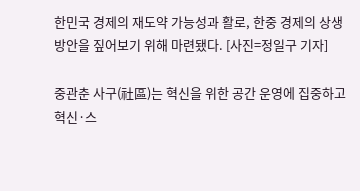한민국 경제의 재도약 가능성과 활로, 한중 경제의 상생 방안을 짚어보기 위해 마련됐다. [사진=정일구 기자]

중관춘 사구(社區)는 혁신을 위한 공간 운영에 집중하고 혁신·스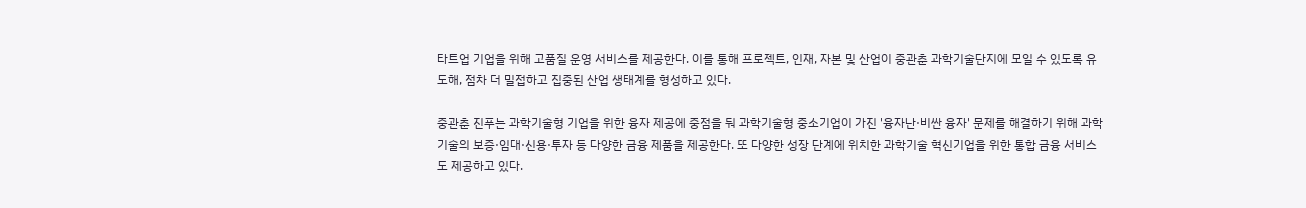타트업 기업을 위해 고품질 운영 서비스를 제공한다. 이를 통해 프로젝트, 인재, 자본 및 산업이 중관춘 과학기술단지에 모일 수 있도록 유도해, 점차 더 밀접하고 집중된 산업 생태계를 형성하고 있다.

중관춘 진푸는 과학기술형 기업을 위한 융자 제공에 중점을 둬 과학기술형 중소기업이 가진 '융자난·비싼 융자' 문제를 해결하기 위해 과학기술의 보증·임대·신용·투자 등 다양한 금융 제품을 제공한다. 또 다양한 성장 단계에 위치한 과학기술 혁신기업을 위한 통합 금융 서비스도 제공하고 있다.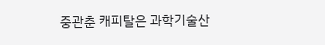중관춘 캐피탈은 과학기술산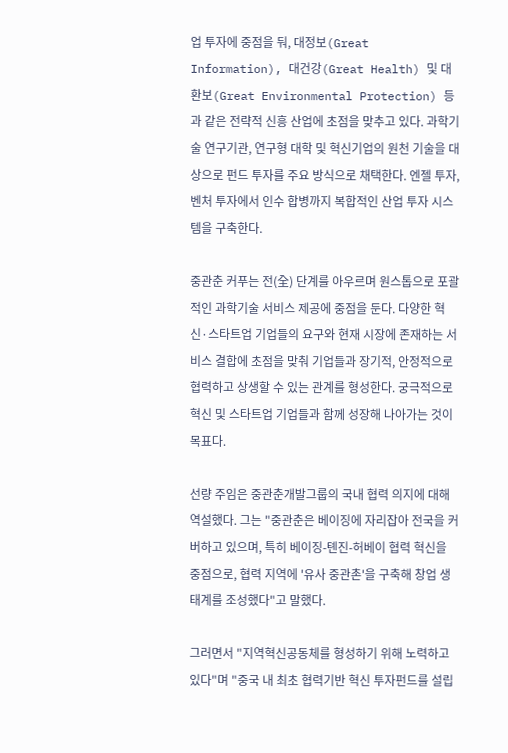업 투자에 중점을 둬, 대정보(Great Information), 대건강(Great Health) 및 대환보(Great Environmental Protection) 등과 같은 전략적 신흥 산업에 초점을 맞추고 있다. 과학기술 연구기관, 연구형 대학 및 혁신기업의 원천 기술을 대상으로 펀드 투자를 주요 방식으로 채택한다. 엔젤 투자, 벤처 투자에서 인수 합병까지 복합적인 산업 투자 시스템을 구축한다.

중관춘 커푸는 전(全) 단계를 아우르며 원스톱으로 포괄적인 과학기술 서비스 제공에 중점을 둔다. 다양한 혁신·스타트업 기업들의 요구와 현재 시장에 존재하는 서비스 결합에 초점을 맞춰 기업들과 장기적, 안정적으로 협력하고 상생할 수 있는 관계를 형성한다. 궁극적으로 혁신 및 스타트업 기업들과 함께 성장해 나아가는 것이 목표다.

선량 주임은 중관춘개발그룹의 국내 협력 의지에 대해 역설했다. 그는 "중관춘은 베이징에 자리잡아 전국을 커버하고 있으며, 특히 베이징-톈진-허베이 협력 혁신을 중점으로, 협력 지역에 '유사 중관촌'을 구축해 창업 생태계를 조성했다"고 말했다.

그러면서 "지역혁신공동체를 형성하기 위해 노력하고 있다"며 "중국 내 최초 협력기반 혁신 투자펀드를 설립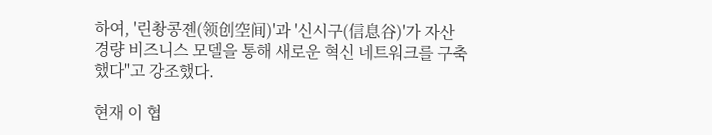하여, '린촹콩졘(领创空间)'과 '신시구(信息谷)'가 자산 경량 비즈니스 모델을 통해 새로운 혁신 네트워크를 구축했다"고 강조했다.

현재 이 협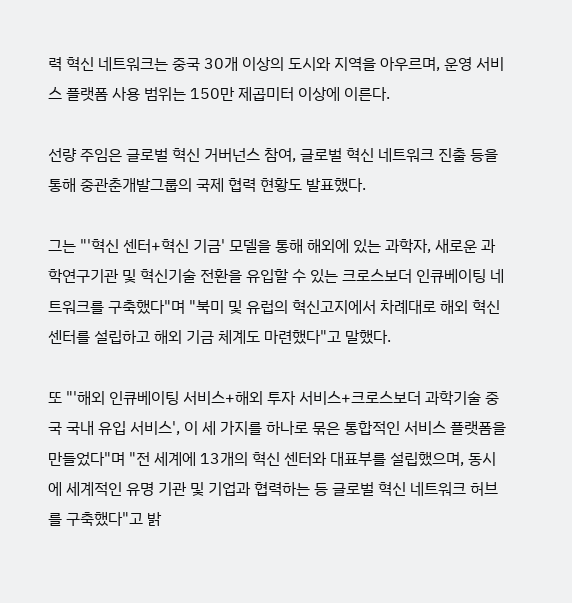력 혁신 네트워크는 중국 30개 이상의 도시와 지역을 아우르며, 운영 서비스 플랫폼 사용 범위는 150만 제곱미터 이상에 이른다.

선량 주임은 글로벌 혁신 거버넌스 참여, 글로벌 혁신 네트워크 진출 등을 통해 중관춘개발그룹의 국제 협력 현황도 발표했다.

그는 "'혁신 센터+혁신 기금' 모델을 통해 해외에 있는 과학자, 새로운 과학연구기관 및 혁신기술 전환을 유입할 수 있는 크로스보더 인큐베이팅 네트워크를 구축했다"며 "북미 및 유럽의 혁신고지에서 차례대로 해외 혁신센터를 설립하고 해외 기금 체계도 마련했다"고 말했다.

또 "'해외 인큐베이팅 서비스+해외 투자 서비스+크로스보더 과학기술 중국 국내 유입 서비스', 이 세 가지를 하나로 묶은 통합적인 서비스 플랫폼을 만들었다"며 "전 세계에 13개의 혁신 센터와 대표부를 설립했으며, 동시에 세계적인 유명 기관 및 기업과 협력하는 등 글로벌 혁신 네트워크 허브를 구축했다"고 밝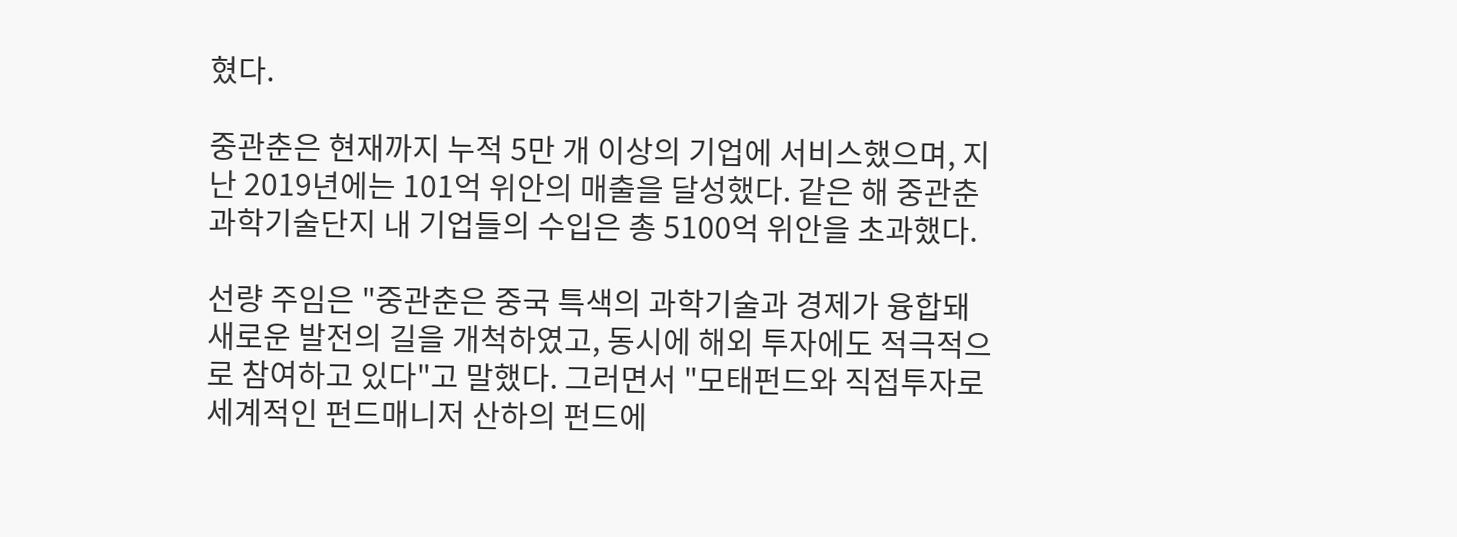혔다.

중관춘은 현재까지 누적 5만 개 이상의 기업에 서비스했으며, 지난 2019년에는 101억 위안의 매출을 달성했다. 같은 해 중관춘 과학기술단지 내 기업들의 수입은 총 5100억 위안을 초과했다.

선량 주임은 "중관춘은 중국 특색의 과학기술과 경제가 융합돼 새로운 발전의 길을 개척하였고, 동시에 해외 투자에도 적극적으로 참여하고 있다"고 말했다. 그러면서 "모태펀드와 직접투자로 세계적인 펀드매니저 산하의 펀드에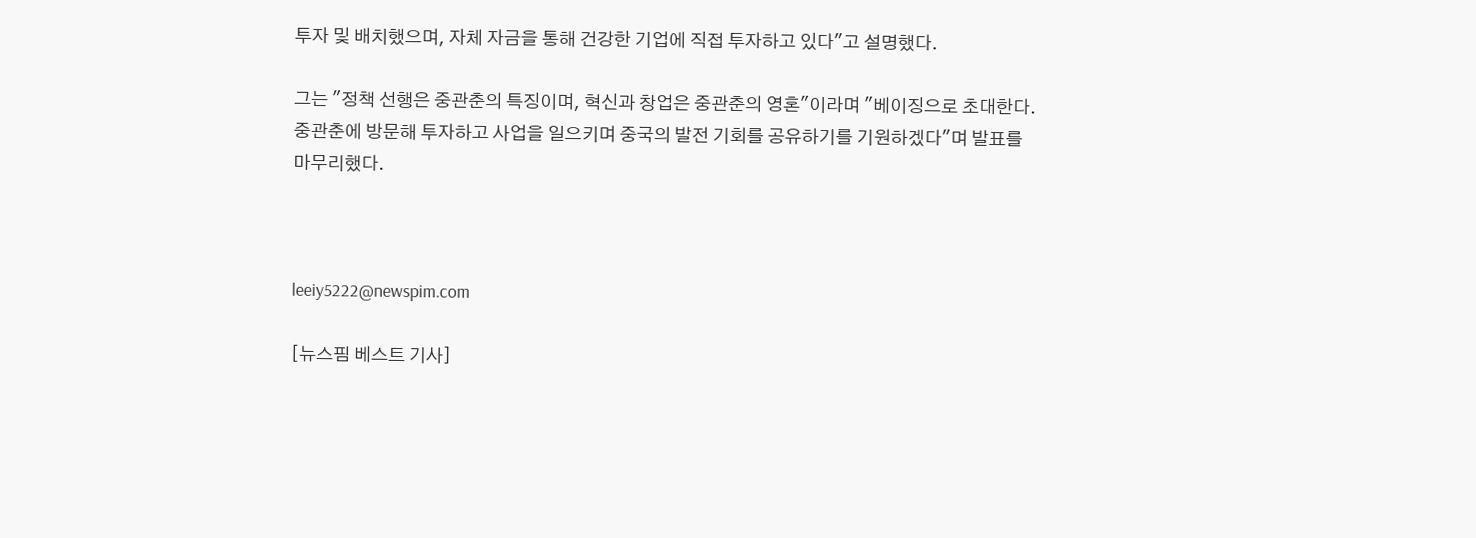투자 및 배치했으며, 자체 자금을 통해 건강한 기업에 직접 투자하고 있다"고 설명했다.

그는 "정책 선행은 중관춘의 특징이며, 혁신과 창업은 중관춘의 영혼"이라며 "베이징으로 초대한다. 중관춘에 방문해 투자하고 사업을 일으키며 중국의 발전 기회를 공유하기를 기원하겠다"며 발표를 마무리했다.



leeiy5222@newspim.com

[뉴스핌 베스트 기사]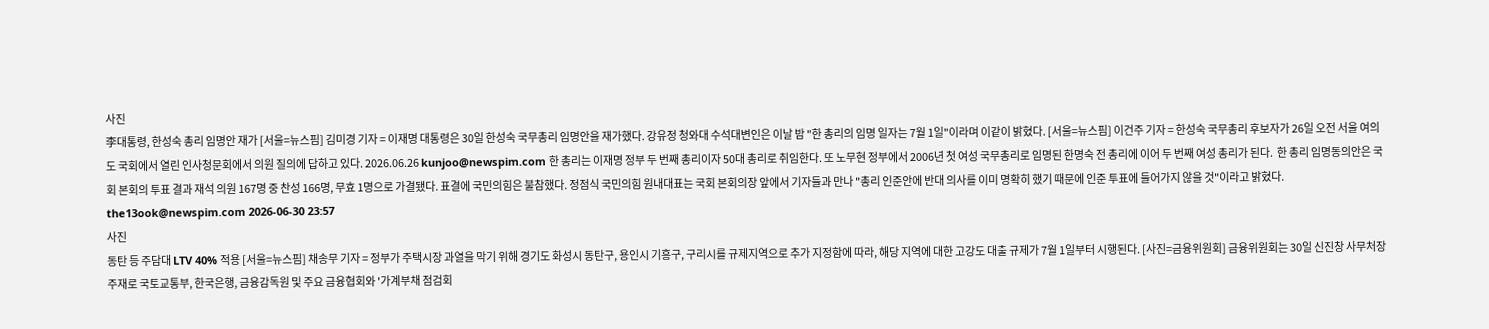사진
李대통령, 한성숙 총리 임명안 재가 [서울=뉴스핌] 김미경 기자 = 이재명 대통령은 30일 한성숙 국무총리 임명안을 재가했다. 강유정 청와대 수석대변인은 이날 밤 "한 총리의 임명 일자는 7월 1일"이라며 이같이 밝혔다. [서울=뉴스핌] 이건주 기자 = 한성숙 국무총리 후보자가 26일 오전 서울 여의도 국회에서 열린 인사청문회에서 의원 질의에 답하고 있다. 2026.06.26 kunjoo@newspim.com 한 총리는 이재명 정부 두 번째 총리이자 50대 총리로 취임한다. 또 노무현 정부에서 2006년 첫 여성 국무총리로 임명된 한명숙 전 총리에 이어 두 번째 여성 총리가 된다.  한 총리 임명동의안은 국회 본회의 투표 결과 재석 의원 167명 중 찬성 166명, 무효 1명으로 가결됐다. 표결에 국민의힘은 불참했다. 정점식 국민의힘 원내대표는 국회 본회의장 앞에서 기자들과 만나 "총리 인준안에 반대 의사를 이미 명확히 했기 때문에 인준 투표에 들어가지 않을 것"이라고 밝혔다. the13ook@newspim.com 2026-06-30 23:57
사진
동탄 등 주담대 LTV 40% 적용 [서울=뉴스핌] 채송무 기자 = 정부가 주택시장 과열을 막기 위해 경기도 화성시 동탄구, 용인시 기흥구, 구리시를 규제지역으로 추가 지정함에 따라, 해당 지역에 대한 고강도 대출 규제가 7월 1일부터 시행된다. [사진=금융위원회] 금융위원회는 30일 신진창 사무처장 주재로 국토교통부, 한국은행, 금융감독원 및 주요 금융협회와 '가계부채 점검회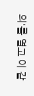의'를 열고 이 같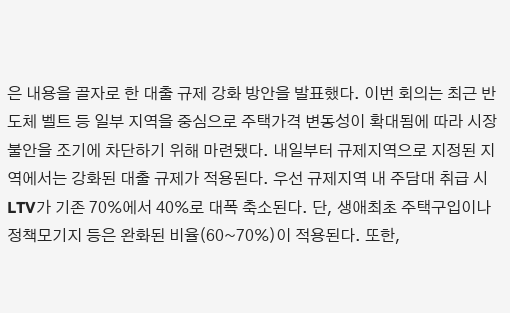은 내용을 골자로 한 대출 규제 강화 방안을 발표했다. 이번 회의는 최근 반도체 벨트 등 일부 지역을 중심으로 주택가격 변동성이 확대됨에 따라 시장 불안을 조기에 차단하기 위해 마련됐다. 내일부터 규제지역으로 지정된 지역에서는 강화된 대출 규제가 적용된다. 우선 규제지역 내 주담대 취급 시 LTV가 기존 70%에서 40%로 대폭 축소된다. 단, 생애최초 주택구입이나 정책모기지 등은 완화된 비율(60~70%)이 적용된다. 또한,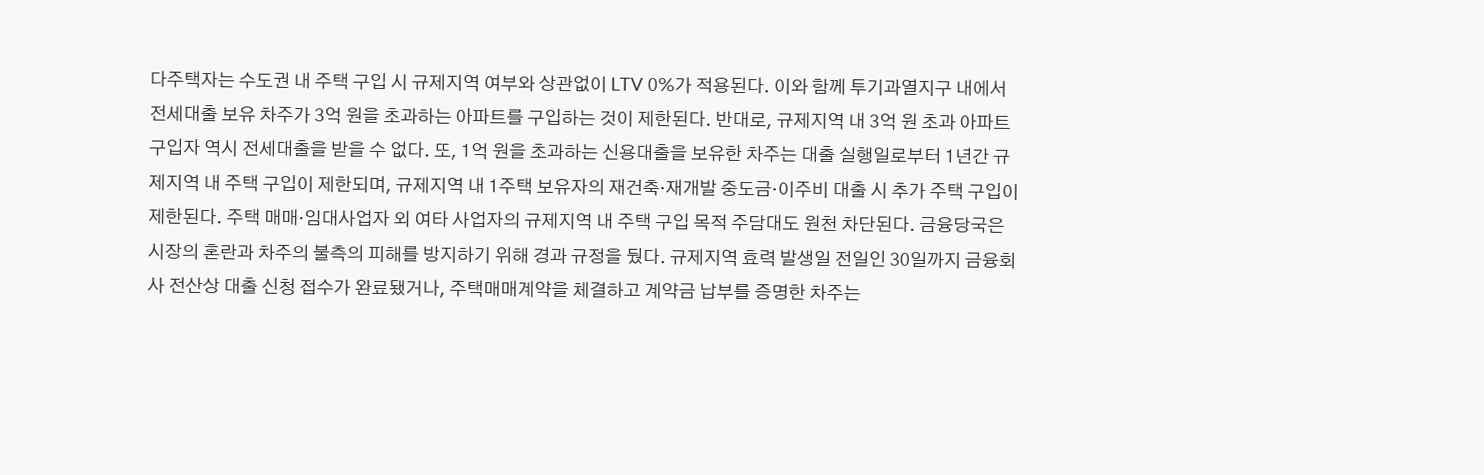다주택자는 수도권 내 주택 구입 시 규제지역 여부와 상관없이 LTV 0%가 적용된다. 이와 함께 투기과열지구 내에서 전세대출 보유 차주가 3억 원을 초과하는 아파트를 구입하는 것이 제한된다. 반대로, 규제지역 내 3억 원 초과 아파트 구입자 역시 전세대출을 받을 수 없다. 또, 1억 원을 초과하는 신용대출을 보유한 차주는 대출 실행일로부터 1년간 규제지역 내 주택 구입이 제한되며, 규제지역 내 1주택 보유자의 재건축·재개발 중도금·이주비 대출 시 추가 주택 구입이 제한된다. 주택 매매·임대사업자 외 여타 사업자의 규제지역 내 주택 구입 목적 주담대도 원천 차단된다. 금융당국은 시장의 혼란과 차주의 불측의 피해를 방지하기 위해 경과 규정을 뒀다. 규제지역 효력 발생일 전일인 30일까지 금융회사 전산상 대출 신청 접수가 완료됐거나, 주택매매계약을 체결하고 계약금 납부를 증명한 차주는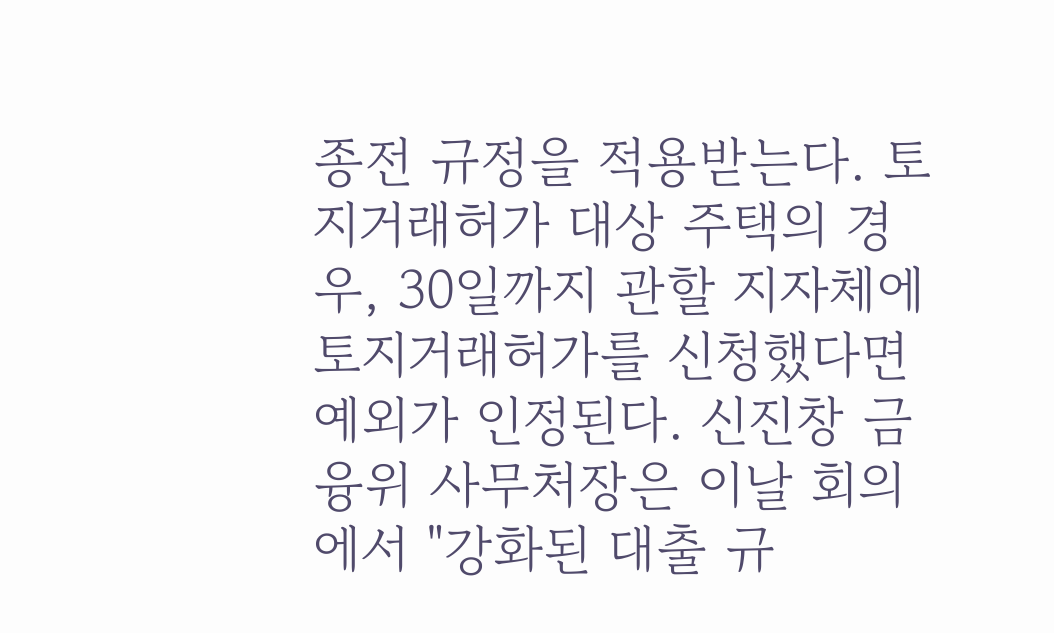종전 규정을 적용받는다. 토지거래허가 대상 주택의 경우, 30일까지 관할 지자체에 토지거래허가를 신청했다면 예외가 인정된다. 신진창 금융위 사무처장은 이날 회의에서 "강화된 대출 규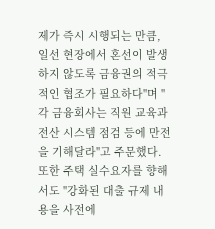제가 즉시 시행되는 만큼, 일선 현장에서 혼선이 발생하지 않도록 금융권의 적극적인 협조가 필요하다"며 "각 금융회사는 직원 교육과 전산 시스템 점검 등에 만전을 기해달라"고 주문했다. 또한 주택 실수요자를 향해서도 "강화된 대출 규제 내용을 사전에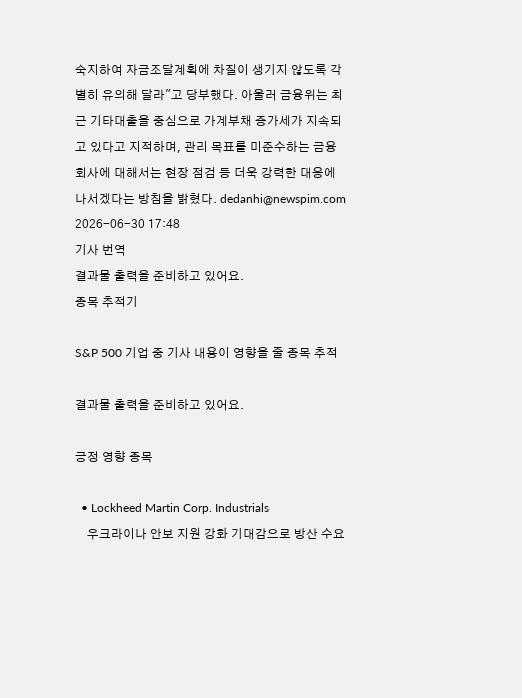숙지하여 자금조달계획에 차질이 생기지 않도록 각별히 유의해 달라"고 당부했다. 아울러 금융위는 최근 기타대출을 중심으로 가계부채 증가세가 지속되고 있다고 지적하며, 관리 목표를 미준수하는 금융회사에 대해서는 현장 점검 등 더욱 강력한 대응에 나서겠다는 방침을 밝혔다. dedanhi@newspim.com 2026-06-30 17:48
기사 번역
결과물 출력을 준비하고 있어요.
종목 추적기

S&P 500 기업 중 기사 내용이 영향을 줄 종목 추적

결과물 출력을 준비하고 있어요.

긍정 영향 종목

  • Lockheed Martin Corp. Industrials
    우크라이나 안보 지원 강화 기대감으로 방산 수요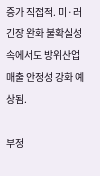증가 직접적. 미·러 긴장 완화 불확실성 속에서도 방위산업 매출 안정성 강화 예상됨.

부정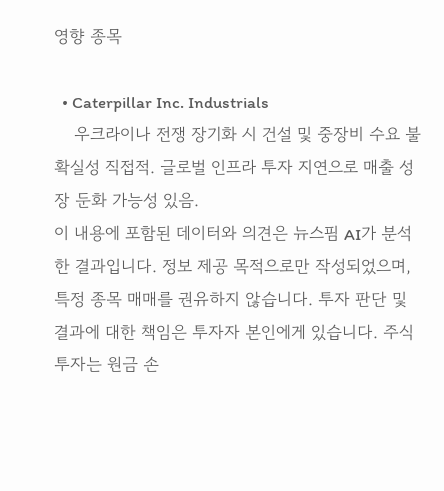영향 종목

  • Caterpillar Inc. Industrials
    우크라이나 전쟁 장기화 시 건설 및 중장비 수요 불확실성 직접적. 글로벌 인프라 투자 지연으로 매출 성장 둔화 가능성 있음.
이 내용에 포함된 데이터와 의견은 뉴스핌 AI가 분석한 결과입니다. 정보 제공 목적으로만 작성되었으며, 특정 종목 매매를 권유하지 않습니다. 투자 판단 및 결과에 대한 책임은 투자자 본인에게 있습니다. 주식 투자는 원금 손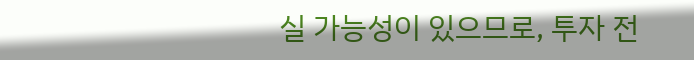실 가능성이 있으므로, 투자 전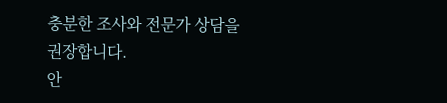충분한 조사와 전문가 상담을 권장합니다.
안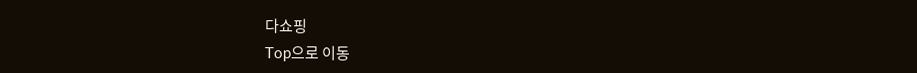다쇼핑
Top으로 이동